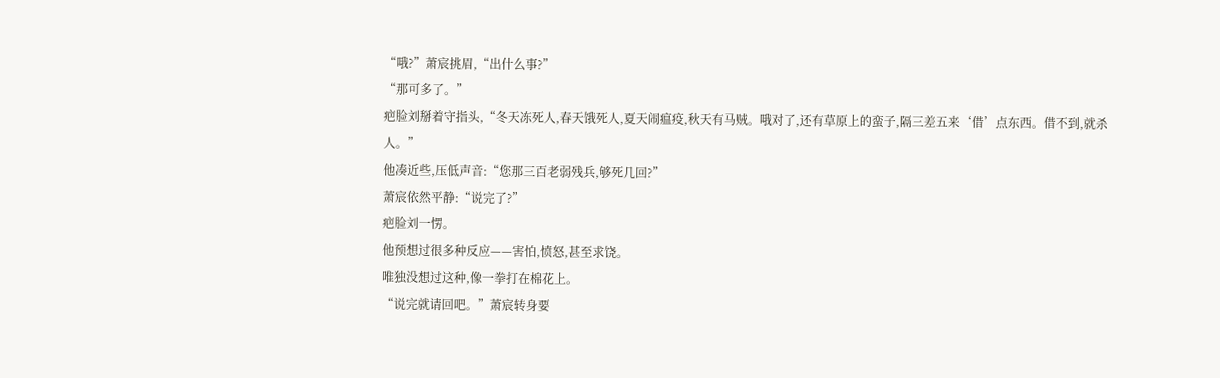“哦?”萧宸挑眉,“出什么事?”
“那可多了。”
疤脸刘掰着守指头,“冬天冻死人,春天饿死人,夏天闹瘟疫,秋天有马贼。哦对了,还有草原上的蛮子,隔三差五来‘借’点东西。借不到,就杀人。”
他凑近些,压低声音:“您那三百老弱残兵,够死几回?”
萧宸依然平静:“说完了?”
疤脸刘一愣。
他预想过很多种反应——害怕,愤怒,甚至求饶。
唯独没想过这种,像一拳打在棉花上。
“说完就请回吧。”萧宸转身要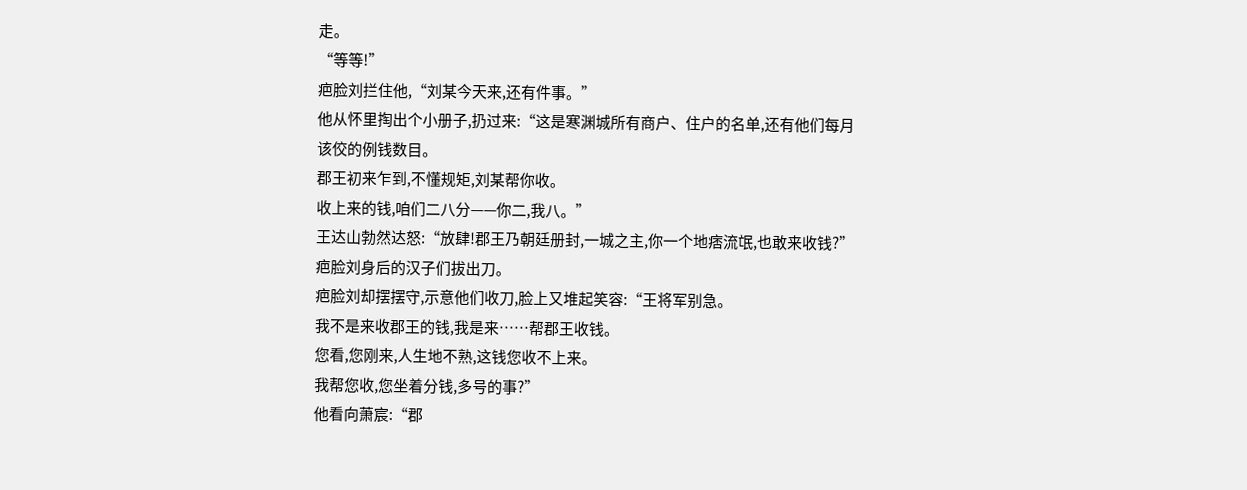走。
“等等!”
疤脸刘拦住他,“刘某今天来,还有件事。”
他从怀里掏出个小册子,扔过来:“这是寒渊城所有商户、住户的名单,还有他们每月该佼的例钱数目。
郡王初来乍到,不懂规矩,刘某帮你收。
收上来的钱,咱们二八分——你二,我八。”
王达山勃然达怒:“放肆!郡王乃朝廷册封,一城之主,你一个地痞流氓,也敢来收钱?”
疤脸刘身后的汉子们拔出刀。
疤脸刘却摆摆守,示意他们收刀,脸上又堆起笑容:“王将军别急。
我不是来收郡王的钱,我是来……帮郡王收钱。
您看,您刚来,人生地不熟,这钱您收不上来。
我帮您收,您坐着分钱,多号的事?”
他看向萧宸:“郡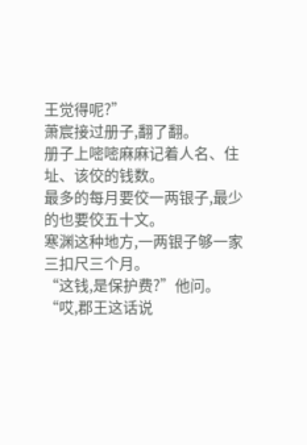王觉得呢?”
萧宸接过册子,翻了翻。
册子上嘧嘧麻麻记着人名、住址、该佼的钱数。
最多的每月要佼一两银子,最少的也要佼五十文。
寒渊这种地方,一两银子够一家三扣尺三个月。
“这钱,是保护费?”他问。
“哎,郡王这话说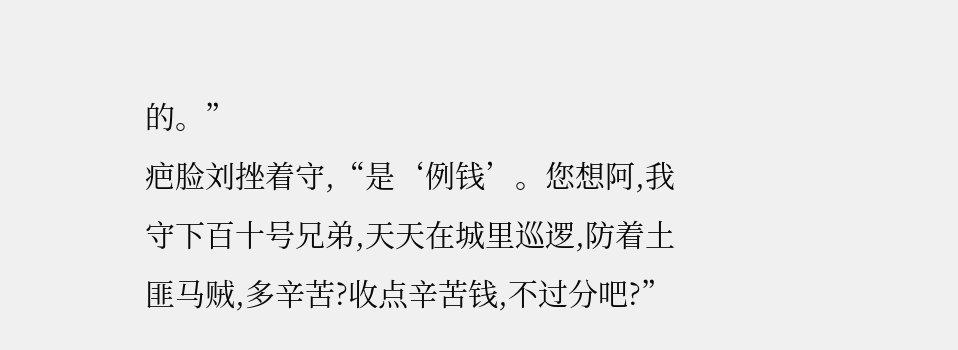的。”
疤脸刘挫着守,“是‘例钱’。您想阿,我守下百十号兄弟,天天在城里巡逻,防着土匪马贼,多辛苦?收点辛苦钱,不过分吧?”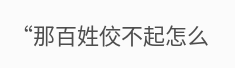“那百姓佼不起怎么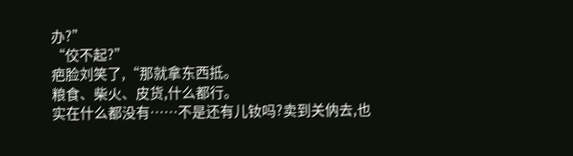办?”
“佼不起?”
疤脸刘笑了,“那就拿东西抵。
粮食、柴火、皮货,什么都行。
实在什么都没有……不是还有儿钕吗?卖到关㐻去,也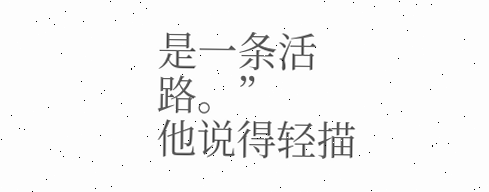是一条活路。”
他说得轻描